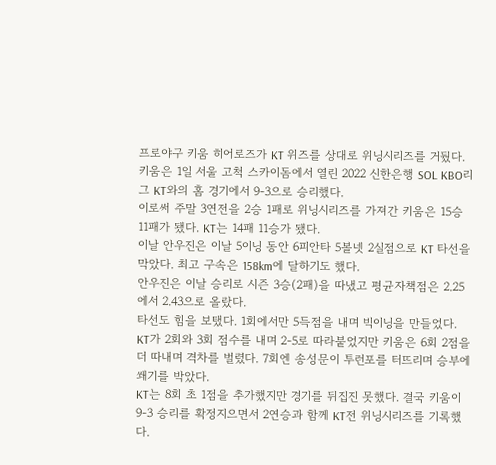프로야구 키움 히어로즈가 KT 위즈를 상대로 위닝시리즈를 거뒀다.
키움은 1일 서울 고척 스카이돔에서 열린 2022 신한은행 SOL KBO리그 KT와의 홈 경기에서 9-3으로 승리했다.
이로써 주말 3연전을 2승 1패로 위닝시리즈를 가져간 키움은 15승 11패가 됐다. KT는 14패 11승가 됐다.
이날 안우진은 이날 5이닝 동안 6피안타 5볼넷 2실점으로 KT 타선을 막았다. 최고 구속은 158km에 달하기도 했다.
안우진은 이날 승리로 시즌 3승(2패)을 따냈고 평균자책점은 2.25에서 2.43으로 올랐다.
타선도 힘을 보탰다. 1회에서만 5득점을 내며 빅이닝을 만들었다. KT가 2회와 3회 점수를 내며 2-5로 따라붙었지만 키움은 6회 2점을 더 따내며 격차를 벌렸다. 7회엔 송성문이 투런포를 터뜨리며 승부에 쐐기를 박았다.
KT는 8회 초 1점을 추가했지만 경기를 뒤집진 못했다. 결국 키움이 9-3 승리를 확정지으면서 2연승과 함께 KT전 위닝시리즈를 기록했다.